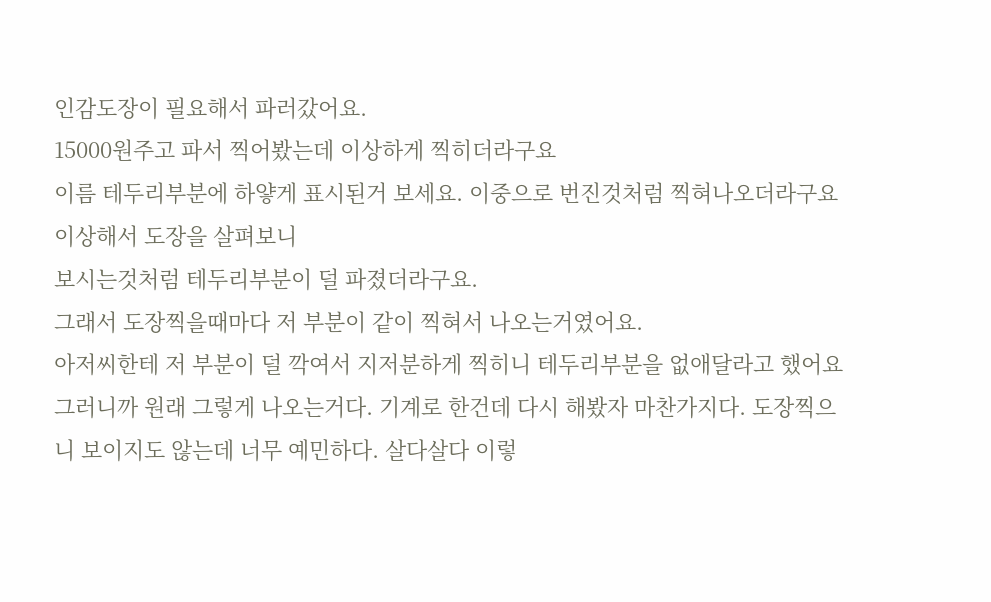인감도장이 필요해서 파러갔어요.
15000원주고 파서 찍어봤는데 이상하게 찍히더라구요
이름 테두리부분에 하얗게 표시된거 보세요. 이중으로 번진것처럼 찍혀나오더라구요
이상해서 도장을 살펴보니
보시는것처럼 테두리부분이 덜 파졌더라구요.
그래서 도장찍을때마다 저 부분이 같이 찍혀서 나오는거였어요.
아저씨한테 저 부분이 덜 깍여서 지저분하게 찍히니 테두리부분을 없애달라고 했어요
그러니까 원래 그렇게 나오는거다. 기계로 한건데 다시 해봤자 마찬가지다. 도장찍으니 보이지도 않는데 너무 예민하다. 살다살다 이렇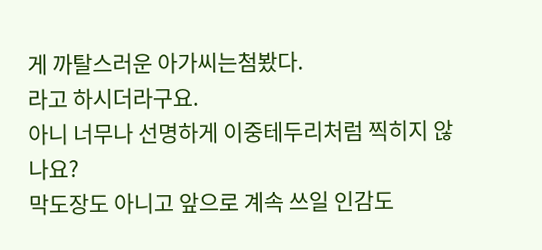게 까탈스러운 아가씨는첨봤다.
라고 하시더라구요.
아니 너무나 선명하게 이중테두리처럼 찍히지 않나요?
막도장도 아니고 앞으로 계속 쓰일 인감도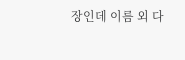장인데 이름 외 다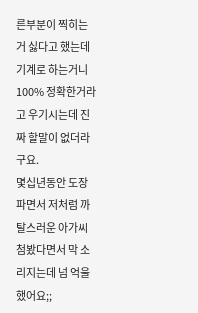른부분이 찍히는거 싫다고 했는데
기계로 하는거니 100% 정확한거라고 우기시는데 진짜 할말이 없더라구요.
몇십년동안 도장파면서 저처럼 까탈스러운 아가씨 첨봤다면서 막 소리지는데 넘 억울했어요;;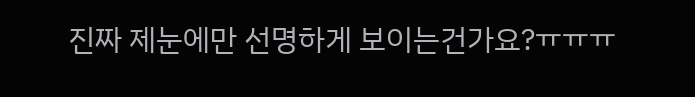진짜 제눈에만 선명하게 보이는건가요?ㅠㅠㅠ